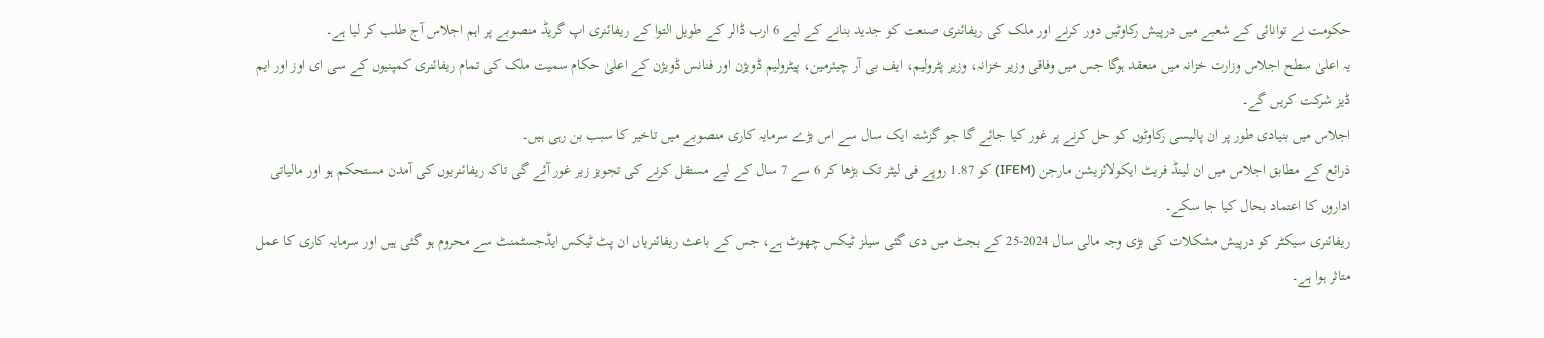حکومت نے توانائی کے شعبے میں درپیش رکاوٹیں دور کرنے اور ملک کی ریفائنری صنعت کو جدید بنانے کے لیے 6 ارب ڈالر کے طویل التوا کے ریفائنری اپ گریڈ منصوبے پر اہم اجلاس آج طلب کر لیا ہے۔
یہ اعلیٰ سطح اجلاس وزارت خزانہ میں منعقد ہوگا جس میں وفاقی وزیر خزانہ، وزیر پٹرولیم، ایف بی آر چیئرمین، پیٹرولیم ڈویژن اور فنانس ڈویژن کے اعلیٰ حکام سمیت ملک کی تمام ریفائنری کمپنیوں کے سی ای اوز اور ایم ڈیز شرکت کریں گے۔
اجلاس میں بنیادی طور پر ان پالیسی رکاوٹوں کو حل کرنے پر غور کیا جائے گا جو گزشتہ ایک سال سے اس بڑے سرمایہ کاری منصوبے میں تاخیر کا سبب بن رہی ہیں۔
ذرائع کے مطابق اجلاس میں ان لینڈ فریٹ ایکولائزیشن مارجن (IFEM) کو 1.87 روپے فی لیٹر تک بڑھا کر 6 سے 7 سال کے لیے مستقل کرنے کی تجویز زیر غور آئے گی تاکہ ریفائنریوں کی آمدن مستحکم ہو اور مالیاتی اداروں کا اعتماد بحال کیا جا سکے۔
ریفائنری سیکٹر کو درپیش مشکلات کی بڑی وجہ مالی سال 2024-25 کے بجٹ میں دی گئی سیلز ٹیکس چھوٹ ہے، جس کے باعث ریفائنریاں ان پٹ ٹیکس ایڈجسٹمنٹ سے محروم ہو گئی ہیں اور سرمایہ کاری کا عمل متاثر ہوا ہے۔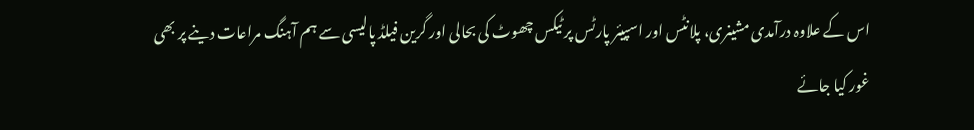اس کے علاوہ درآمدی مشینری، پلانٹس اور اسپیئر پارٹس پر ٹیکس چھوٹ کی بحالی اور گرین فیلڈ پالیسی سے ہم آہنگ مراعات دینے پر بھی غور کیا جائے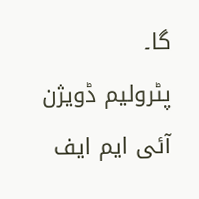گا۔
پٹرولیم ڈویژن آئی ایم ایف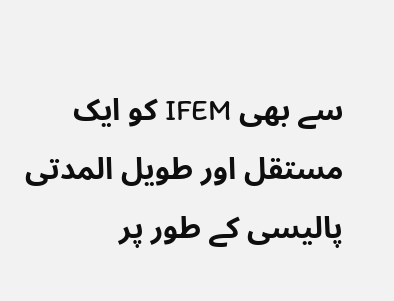سے بھی IFEM کو ایک مستقل اور طویل المدتی پالیسی کے طور پر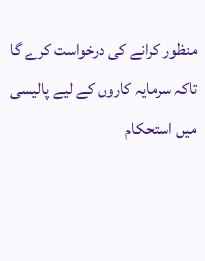منظور کرانے کی درخواست کرے گا تاکہ سرمایہ کاروں کے لیے پالیسی میں استحکام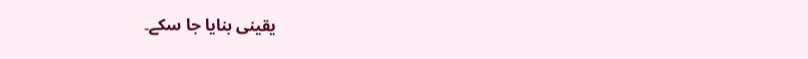یقینی بنایا جا سکے۔